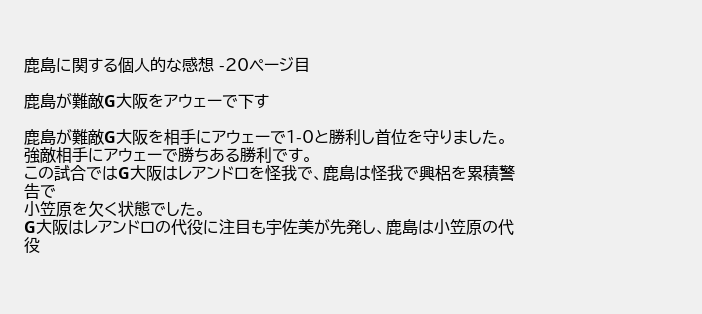鹿島に関する個人的な感想 -20ページ目

鹿島が難敵G大阪をアウェーで下す

鹿島が難敵G大阪を相手にアウェーで1-0と勝利し首位を守りました。
強敵相手にアウェーで勝ちある勝利です。
この試合ではG大阪はレアンドロを怪我で、鹿島は怪我で興梠を累積警告で
小笠原を欠く状態でした。
G大阪はレアンドロの代役に注目も宇佐美が先発し、鹿島は小笠原の代役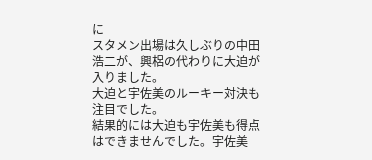に
スタメン出場は久しぶりの中田浩二が、興梠の代わりに大迫が入りました。
大迫と宇佐美のルーキー対決も注目でした。
結果的には大迫も宇佐美も得点はできませんでした。宇佐美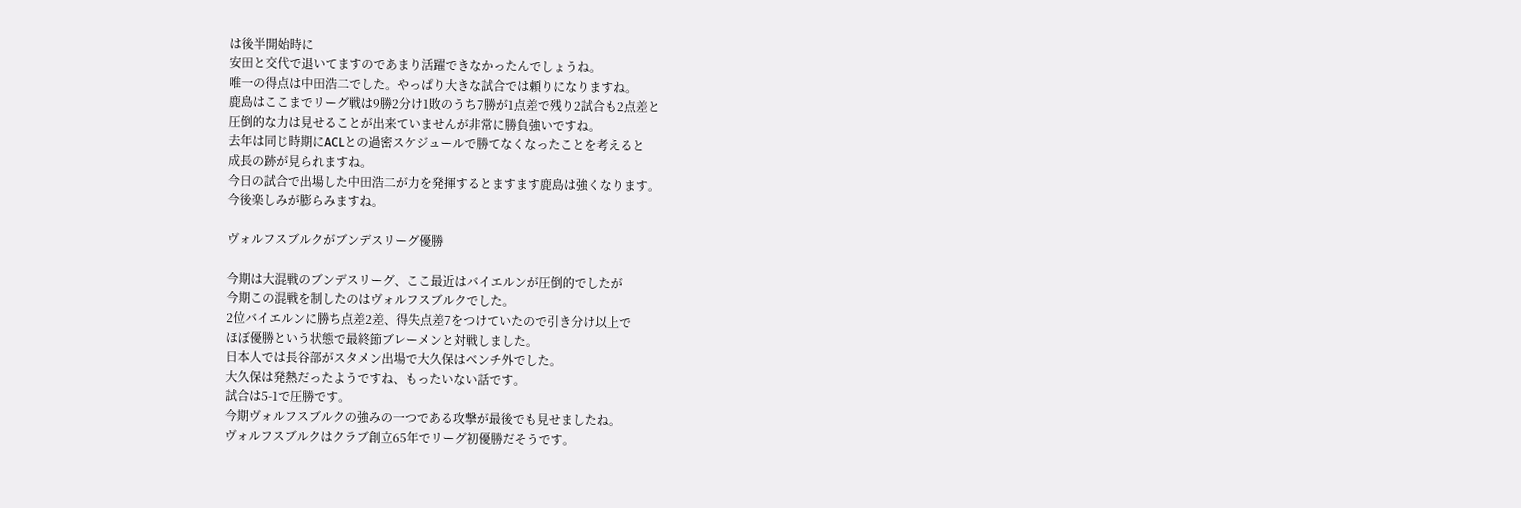は後半開始時に
安田と交代で退いてますのであまり活躍できなかったんでしょうね。
唯一の得点は中田浩二でした。やっぱり大きな試合では頼りになりますね。
鹿島はここまでリーグ戦は9勝2分け1敗のうち7勝が1点差で残り2試合も2点差と
圧倒的な力は見せることが出来ていませんが非常に勝負強いですね。
去年は同じ時期にACLとの過密スケジュールで勝てなくなったことを考えると
成長の跡が見られますね。
今日の試合で出場した中田浩二が力を発揮するとますます鹿島は強くなります。
今後楽しみが膨らみますね。

ヴォルフスブルクがブンデスリーグ優勝

今期は大混戦のブンデスリーグ、ここ最近はバイエルンが圧倒的でしたが
今期この混戦を制したのはヴォルフスブルクでした。
2位バイエルンに勝ち点差2差、得失点差7をつけていたので引き分け以上で
ほぼ優勝という状態で最終節ブレーメンと対戦しました。
日本人では長谷部がスタメン出場で大久保はベンチ外でした。
大久保は発熱だったようですね、もったいない話です。
試合は5-1で圧勝です。
今期ヴォルフスブルクの強みの一つである攻撃が最後でも見せましたね。
ヴォルフスブルクはクラブ創立65年でリーグ初優勝だそうです。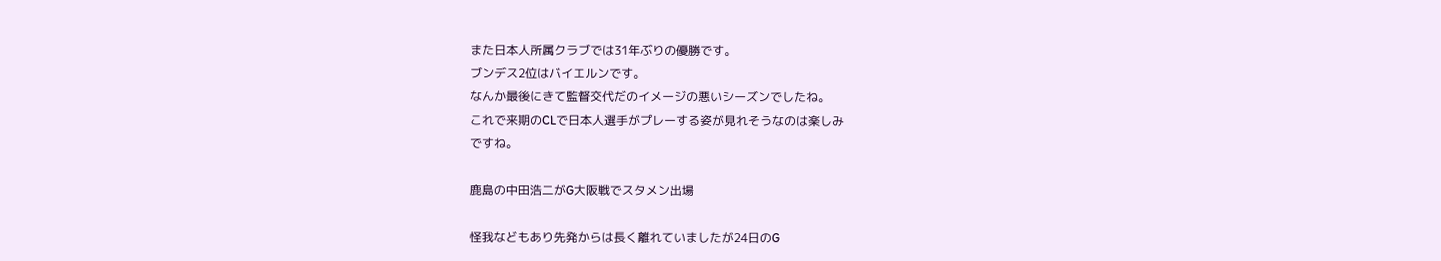また日本人所属クラブでは31年ぶりの優勝です。
ブンデス2位はバイエルンです。
なんか最後にきて監督交代だのイメージの悪いシーズンでしたね。
これで来期のCLで日本人選手がプレーする姿が見れそうなのは楽しみ
ですね。

鹿島の中田浩二がG大阪戦でスタメン出場

怪我などもあり先発からは長く離れていましたが24日のG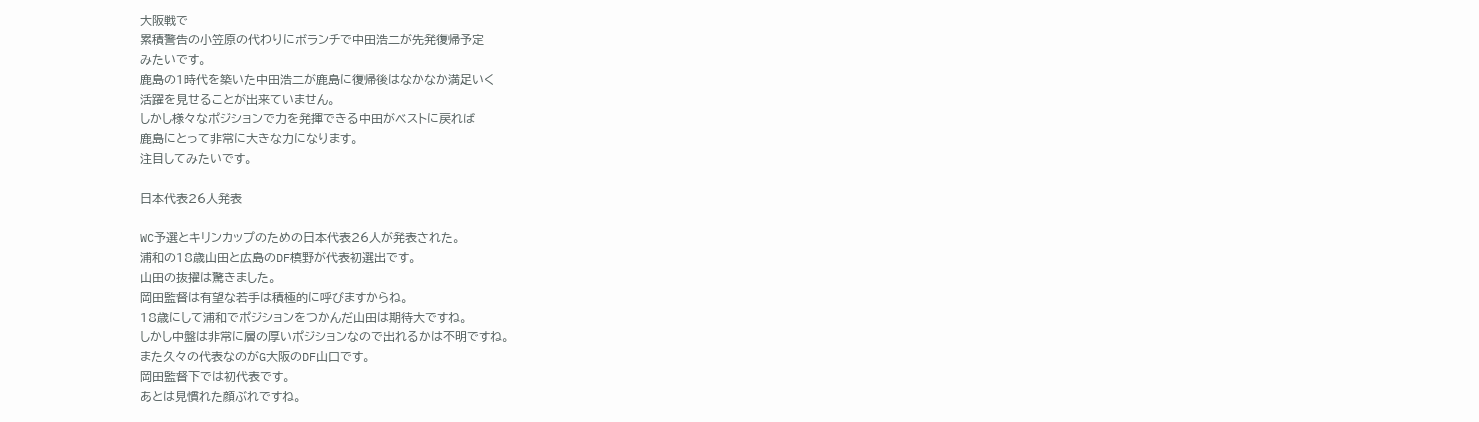大阪戦で
累積警告の小笠原の代わりにボランチで中田浩二が先発復帰予定
みたいです。
鹿島の1時代を築いた中田浩二が鹿島に復帰後はなかなか満足いく
活躍を見せることが出来ていません。
しかし様々なポジションで力を発揮できる中田がベストに戻れば
鹿島にとって非常に大きな力になります。
注目してみたいです。

日本代表26人発表

WC予選とキリンカップのための日本代表26人が発表された。
浦和の18歳山田と広島のDF槙野が代表初選出です。
山田の抜擢は驚きました。
岡田監督は有望な若手は積極的に呼びますからね。
18歳にして浦和でポジションをつかんだ山田は期待大ですね。
しかし中盤は非常に層の厚いポジションなので出れるかは不明ですね。
また久々の代表なのがG大阪のDF山口です。
岡田監督下では初代表です。
あとは見慣れた顔ぶれですね。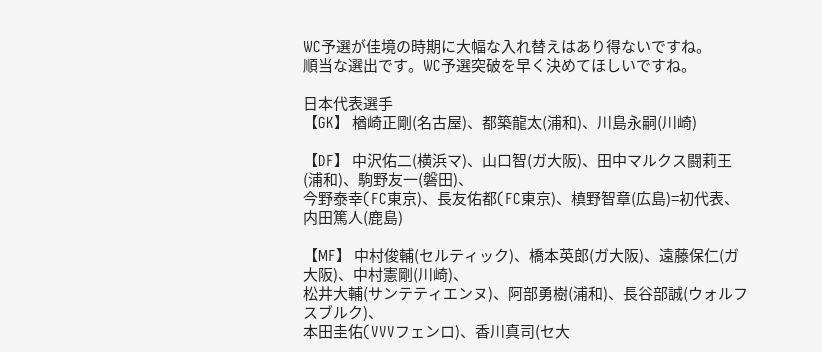WC予選が佳境の時期に大幅な入れ替えはあり得ないですね。
順当な選出です。WC予選突破を早く決めてほしいですね。

日本代表選手
【GK】 楢崎正剛(名古屋)、都築龍太(浦和)、川島永嗣(川崎)

【DF】 中沢佑二(横浜マ)、山口智(ガ大阪)、田中マルクス闘莉王(浦和)、駒野友一(磐田)、
今野泰幸(FC東京)、長友佑都(FC東京)、槙野智章(広島)=初代表、内田篤人(鹿島)

【MF】 中村俊輔(セルティック)、橋本英郎(ガ大阪)、遠藤保仁(ガ大阪)、中村憲剛(川崎)、
松井大輔(サンテティエンヌ)、阿部勇樹(浦和)、長谷部誠(ウォルフスブルク)、
本田圭佑(VVVフェンロ)、香川真司(セ大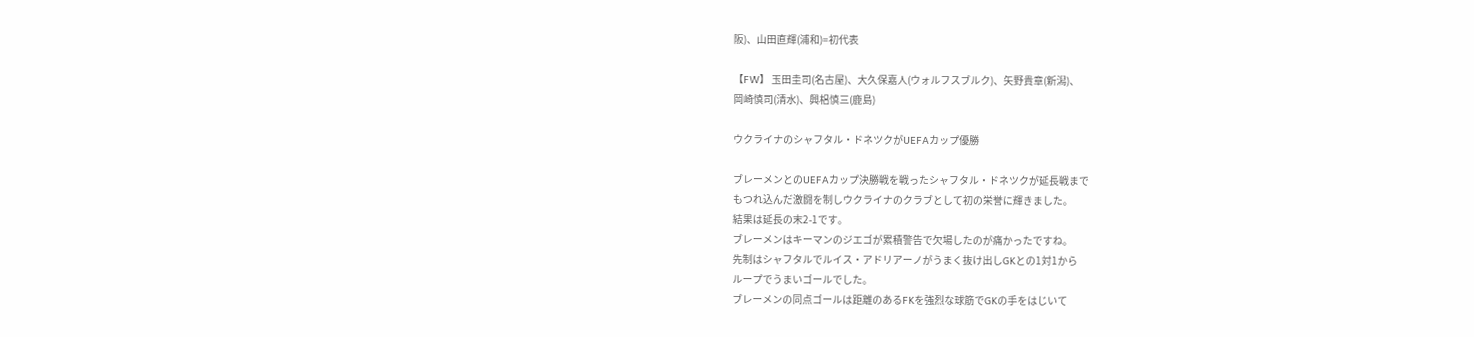阪)、山田直輝(浦和)=初代表

【FW】 玉田圭司(名古屋)、大久保嘉人(ウォルフスブルク)、矢野貴章(新潟)、
岡崎慎司(清水)、興梠慎三(鹿島)

ウクライナのシャフタル・ドネツクがUEFAカップ優勝

ブレーメンとのUEFAカップ決勝戦を戦ったシャフタル・ドネツクが延長戦まで
もつれ込んだ激闘を制しウクライナのクラブとして初の栄誉に輝きました。
結果は延長の末2-1です。
ブレーメンはキーマンのジエゴが累積警告で欠場したのが痛かったですね。
先制はシャフタルでルイス・アドリアーノがうまく抜け出しGKとの1対1から
ループでうまいゴールでした。
ブレーメンの同点ゴールは距離のあるFKを強烈な球筋でGKの手をはじいて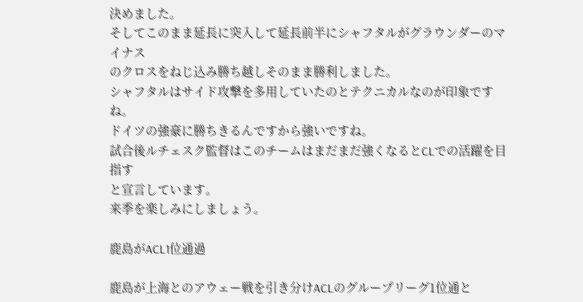決めました。
そしてこのまま延長に突入して延長前半にシャフタルがグラウンダーのマイナス
のクロスをねじ込み勝ち越しそのまま勝利しました。
シャフタルはサイド攻撃を多用していたのとテクニカルなのが印象ですね。
ドイツの強豪に勝ちきるんですから強いですね。
試合後ルチェスク監督はこのチームはまだまだ強くなるとCLでの活躍を目指す
と宣言しています。
来季を楽しみにしましょう。

鹿島がACL1位通過

鹿島が上海とのアウェー戦を引き分けACLのグループリーグ1位通と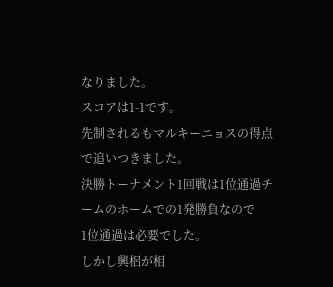なりました。
スコアは1-1です。
先制されるもマルキーニョスの得点で追いつきました。
決勝トーナメント1回戦は1位通過チームのホームでの1発勝負なので
1位通過は必要でした。
しかし興梠が相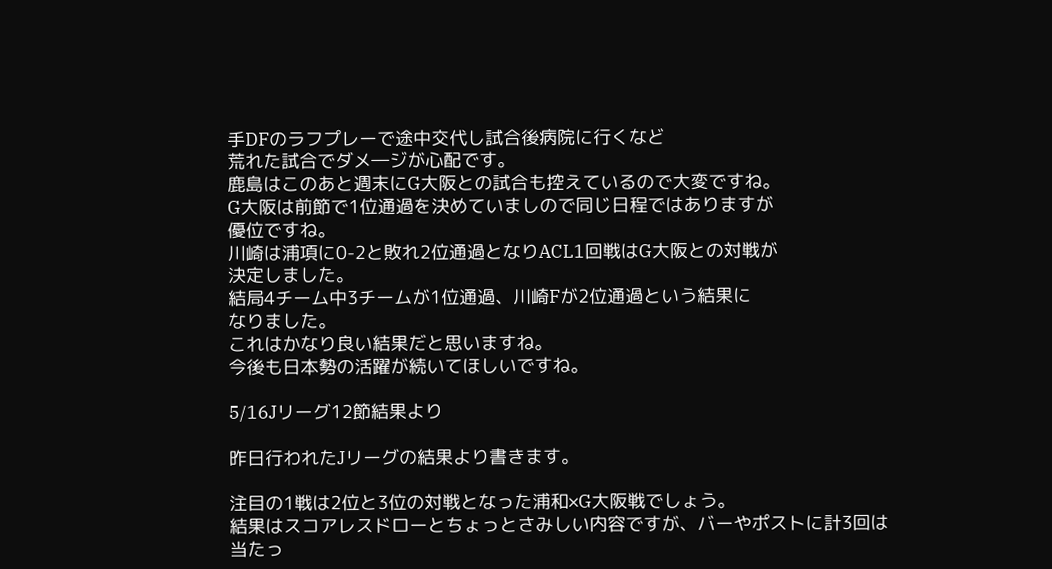手DFのラフプレーで途中交代し試合後病院に行くなど
荒れた試合でダメ―ジが心配です。
鹿島はこのあと週末にG大阪との試合も控えているので大変ですね。
G大阪は前節で1位通過を決めていましので同じ日程ではありますが
優位ですね。
川崎は浦項に0-2と敗れ2位通過となりACL1回戦はG大阪との対戦が
決定しました。
結局4チーム中3チームが1位通過、川崎Fが2位通過という結果に
なりました。
これはかなり良い結果だと思いますね。
今後も日本勢の活躍が続いてほしいですね。

5/16Jリーグ12節結果より

昨日行われたJリーグの結果より書きます。

注目の1戦は2位と3位の対戦となった浦和×G大阪戦でしょう。
結果はスコアレスドローとちょっとさみしい内容ですが、バーやポストに計3回は
当たっ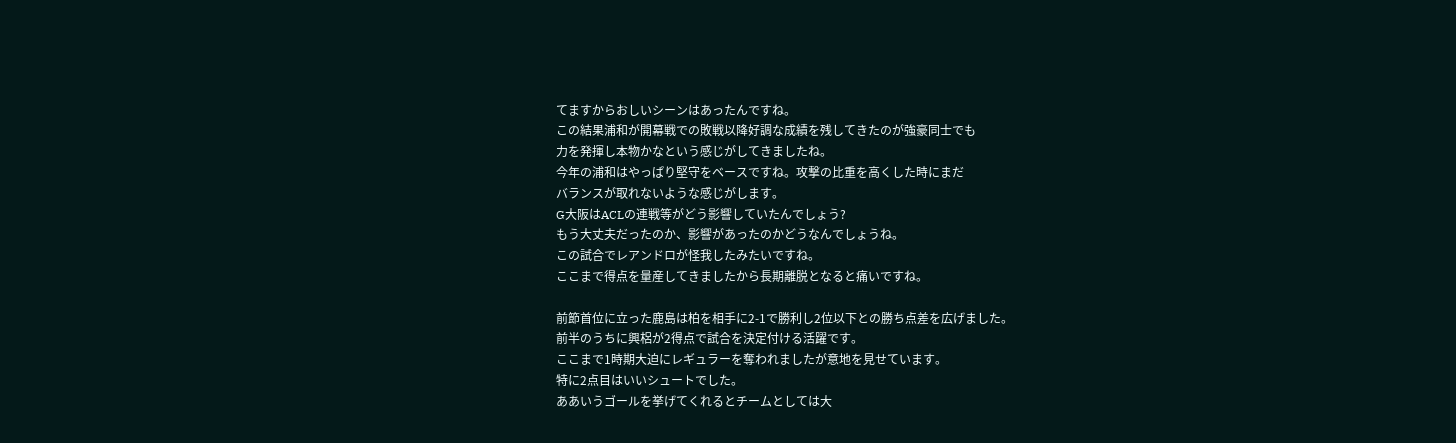てますからおしいシーンはあったんですね。
この結果浦和が開幕戦での敗戦以降好調な成績を残してきたのが強豪同士でも
力を発揮し本物かなという感じがしてきましたね。
今年の浦和はやっぱり堅守をベースですね。攻撃の比重を高くした時にまだ
バランスが取れないような感じがします。
G大阪はACLの連戦等がどう影響していたんでしょう?
もう大丈夫だったのか、影響があったのかどうなんでしょうね。
この試合でレアンドロが怪我したみたいですね。
ここまで得点を量産してきましたから長期離脱となると痛いですね。

前節首位に立った鹿島は柏を相手に2-1で勝利し2位以下との勝ち点差を広げました。
前半のうちに興梠が2得点で試合を決定付ける活躍です。
ここまで1時期大迫にレギュラーを奪われましたが意地を見せています。
特に2点目はいいシュートでした。
ああいうゴールを挙げてくれるとチームとしては大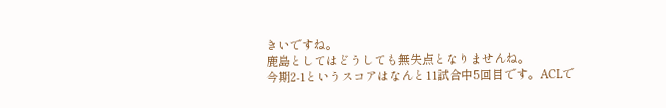きいですね。
鹿島としてはどうしても無失点となりませんね。
今期2-1というスコアはなんと11試合中5回目です。ACLで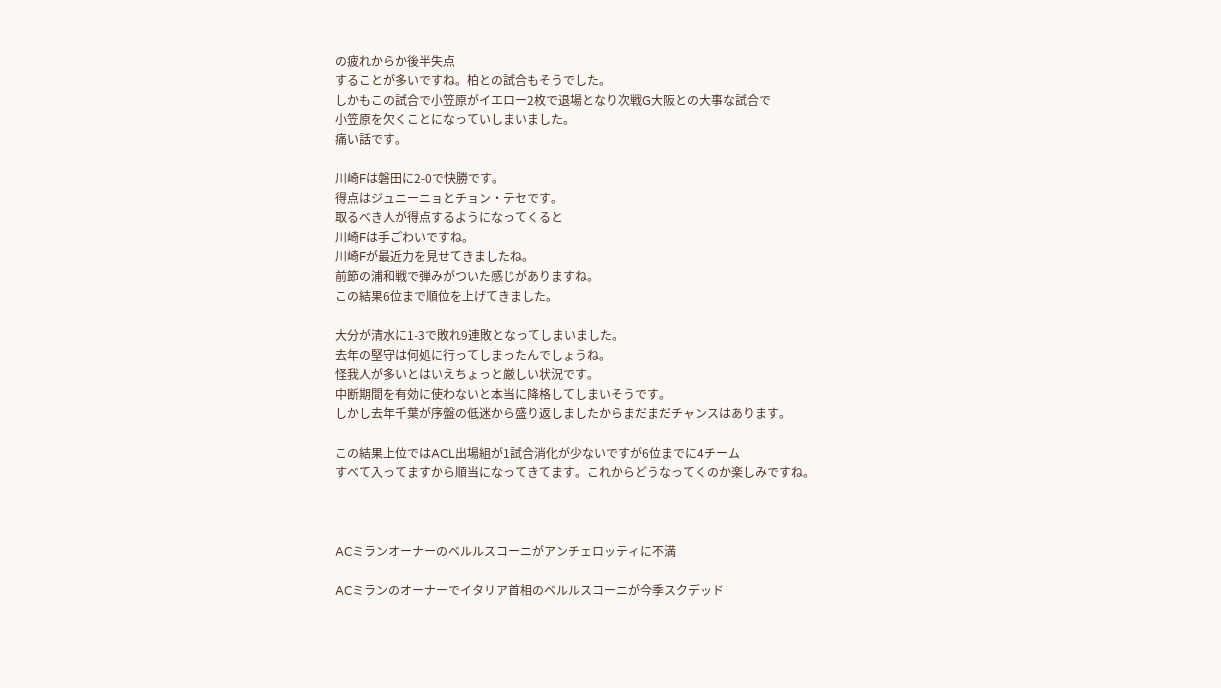の疲れからか後半失点
することが多いですね。柏との試合もそうでした。
しかもこの試合で小笠原がイエロー2枚で退場となり次戦G大阪との大事な試合で
小笠原を欠くことになっていしまいました。
痛い話です。

川崎Fは磐田に2-0で快勝です。
得点はジュニーニョとチョン・テセです。
取るべき人が得点するようになってくると
川崎Fは手ごわいですね。
川崎Fが最近力を見せてきましたね。
前節の浦和戦で弾みがついた感じがありますね。
この結果6位まで順位を上げてきました。

大分が清水に1-3で敗れ9連敗となってしまいました。
去年の堅守は何処に行ってしまったんでしょうね。
怪我人が多いとはいえちょっと厳しい状況です。
中断期間を有効に使わないと本当に降格してしまいそうです。
しかし去年千葉が序盤の低迷から盛り返しましたからまだまだチャンスはあります。

この結果上位ではACL出場組が1試合消化が少ないですが6位までに4チーム
すべて入ってますから順当になってきてます。これからどうなってくのか楽しみですね。



ACミランオーナーのベルルスコーニがアンチェロッティに不満

ACミランのオーナーでイタリア首相のベルルスコーニが今季スクデッド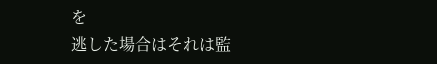を
逃した場合はそれは監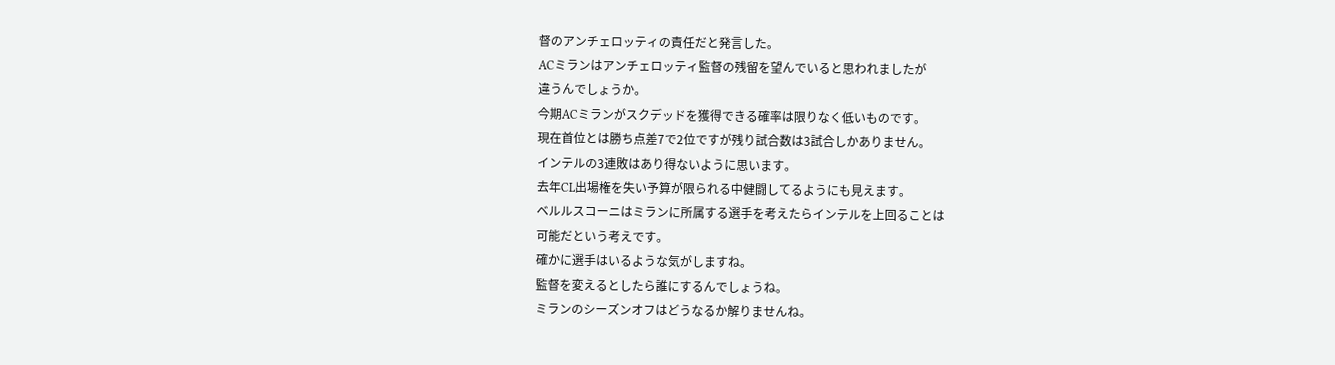督のアンチェロッティの責任だと発言した。
ACミランはアンチェロッティ監督の残留を望んでいると思われましたが
違うんでしょうか。
今期ACミランがスクデッドを獲得できる確率は限りなく低いものです。
現在首位とは勝ち点差7で2位ですが残り試合数は3試合しかありません。
インテルの3連敗はあり得ないように思います。
去年CL出場権を失い予算が限られる中健闘してるようにも見えます。
ベルルスコーニはミランに所属する選手を考えたらインテルを上回ることは
可能だという考えです。
確かに選手はいるような気がしますね。
監督を変えるとしたら誰にするんでしょうね。
ミランのシーズンオフはどうなるか解りませんね。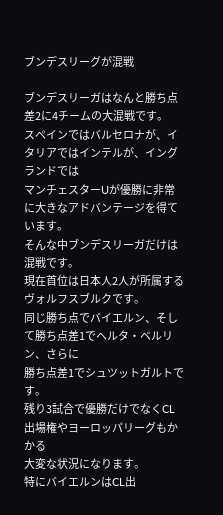ブンデスリーグが混戦

ブンデスリーガはなんと勝ち点差2に4チームの大混戦です。
スペインではバルセロナが、イタリアではインテルが、イングランドでは
マンチェスターUが優勝に非常に大きなアドバンテージを得ています。
そんな中ブンデスリーガだけは混戦です。
現在首位は日本人2人が所属するヴォルフスブルクです。
同じ勝ち点でバイエルン、そして勝ち点差1でヘルタ・ベルリン、さらに
勝ち点差1でシュツットガルトです。
残り3試合で優勝だけでなくCL出場権やヨーロッパリーグもかかる
大変な状況になります。
特にバイエルンはCL出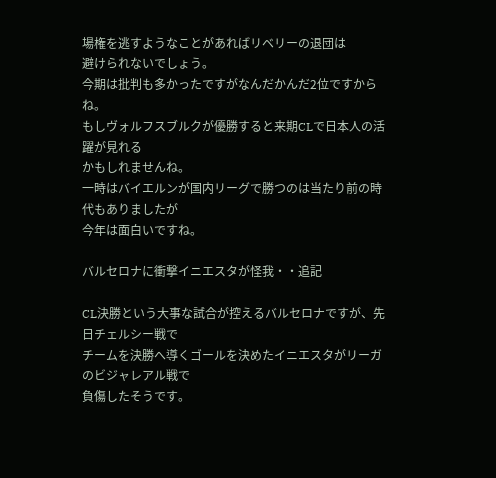場権を逃すようなことがあればリベリーの退団は
避けられないでしょう。
今期は批判も多かったですがなんだかんだ2位ですからね。
もしヴォルフスブルクが優勝すると来期CLで日本人の活躍が見れる
かもしれませんね。
一時はバイエルンが国内リーグで勝つのは当たり前の時代もありましたが
今年は面白いですね。

バルセロナに衝撃イニエスタが怪我・・追記

CL決勝という大事な試合が控えるバルセロナですが、先日チェルシー戦で
チームを決勝へ導くゴールを決めたイニエスタがリーガのビジャレアル戦で
負傷したそうです。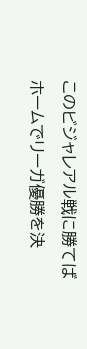このビジャレアル戦に勝てばホームでリーガ優勝を決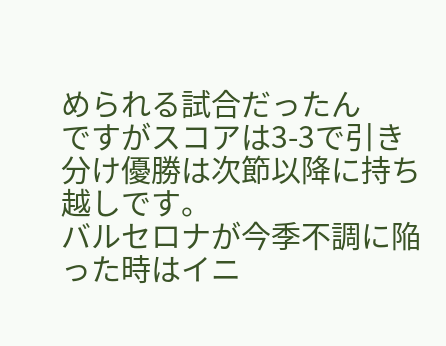められる試合だったん
ですがスコアは3-3で引き分け優勝は次節以降に持ち越しです。
バルセロナが今季不調に陥った時はイニ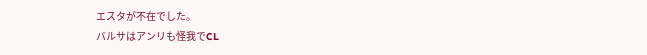エスタが不在でした。
バルサはアンリも怪我でCL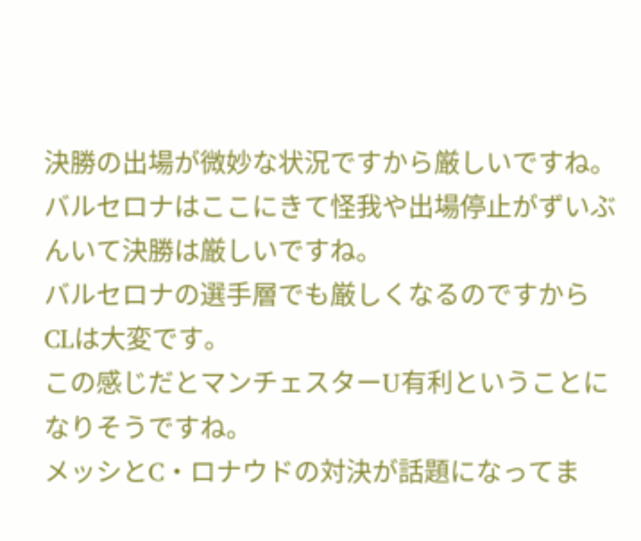決勝の出場が微妙な状況ですから厳しいですね。
バルセロナはここにきて怪我や出場停止がずいぶんいて決勝は厳しいですね。
バルセロナの選手層でも厳しくなるのですからCLは大変です。
この感じだとマンチェスターU有利ということになりそうですね。
メッシとC・ロナウドの対決が話題になってま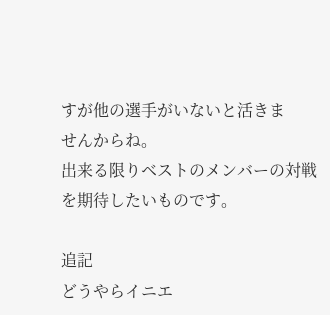すが他の選手がいないと活きま
せんからね。
出来る限りベストのメンバーの対戦を期待したいものです。

追記
どうやらイニエ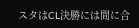スタはCL決勝には間に合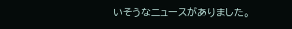いそうなニュースがありました。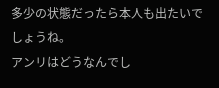多少の状態だったら本人も出たいでしょうね。
アンリはどうなんでし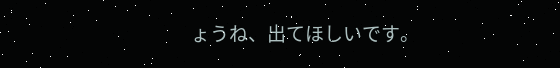ょうね、出てほしいです。